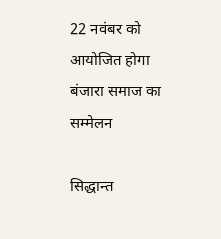22 नवंबर को आयोजित होगा बंजारा समाज का सम्मेलन

सिद्धान्त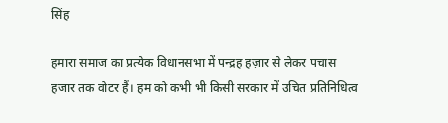सिंह

हमारा समाज का प्रत्येक विधानसभा में पन्द्रह हज़ार से लेकर पचास हजार तक वोटर हैं। हम को कभी भी किसी सरकार में उचित प्रतिनिधित्व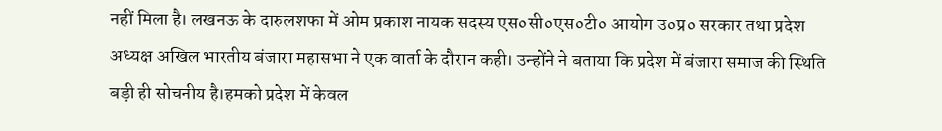नहीं मिला है। लखनऊ के दारुलशफा में ओम प्रकाश नायक सदस्य एस०सी०एस०टी० आयोग उ०प्र० सरकार तथा प्रदेश अध्यक्ष अखिल भारतीय बंजारा महासभा ने एक वार्ता के दौरान कही। उन्होंने ने बताया कि प्रदेश में बंजारा समाज की स्थिति बड़ी ही सोचनीय है।हमको प्रदेश में केवल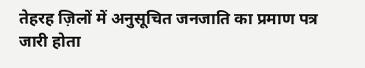तेहरह ज़िलों में अनुसूचित जनजाति का प्रमाण पत्र जारी होता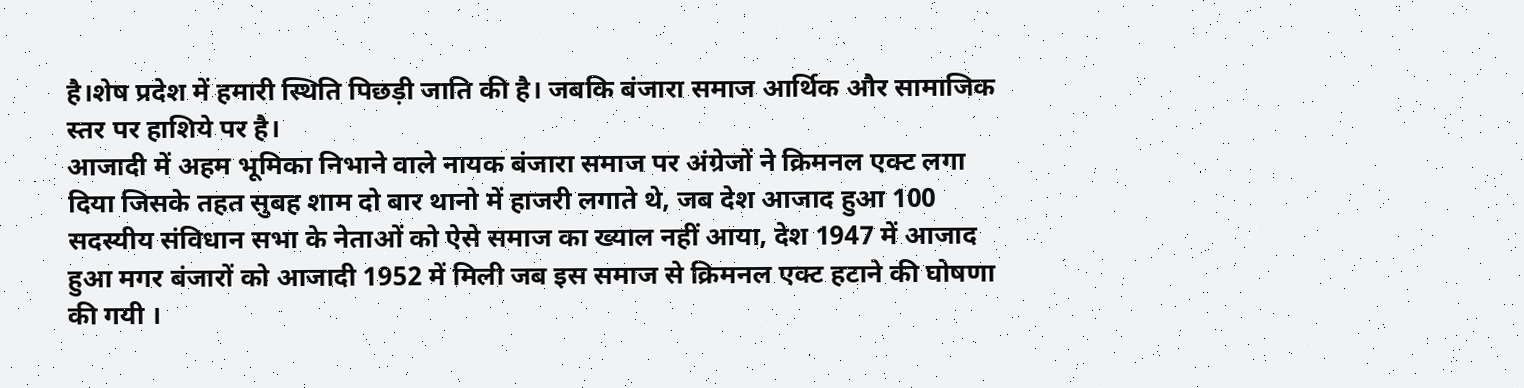है।शेष प्रदेश में हमारी स्थिति पिछड़ी जाति की है। जबकि बंजारा समाज आर्थिक और सामाजिक स्तर पर हाशिये पर है।
आजादी में अहम भूमिका निभाने वाले नायक बंजारा समाज पर अंग्रेजों ने क्रिमनल एक्ट लगा दिया जिसके तहत सुबह शाम दो बार थानो में हाजरी लगाते थे, जब देश आजाद हुआ 100 सदस्यीय संविधान सभा के नेताओं को ऐसे समाज का ख्याल नहीं आया, देश 1947 में आजाद हुआ मगर बंजारों को आजादी 1952 में मिली जब इस समाज से क्रिमनल एक्ट हटाने की घोषणा की गयी ।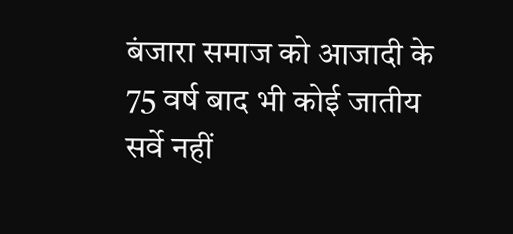बंजारा समाज को आजादी के 75 वर्ष बाद भी कोई जातीय सर्वे नहीं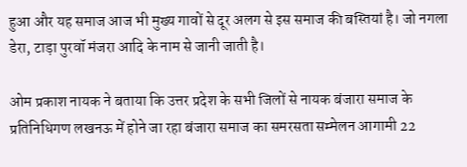हुआ और यह समाज आज भी मुख्य गावों से दूर अलग से इस समाज की बस्तियां है। जो नगला डेरा, टाड़ा पुरवॉ मंजरा आदि के नाम से जानी जाती है।

ओम प्रकाश नायक ने बताया कि उत्तर प्रदेश के सभी जिलों से नायक बंजारा समाज के प्रतिनिधिगण लखनऊ में होने जा रहा बंजारा समाज का समरसता सम्मेलन आगामी 22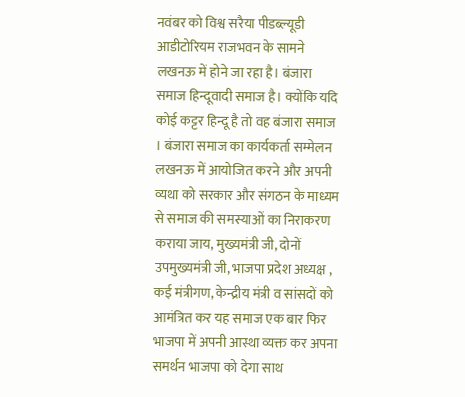नवंबर को विश्व सरैया पीडब्ल्यूडी आडीटोरियम राजभवन के सामने लखनऊ में होने जा रहा है। बंजारा समाज हिन्दूवादी समाज है। क्योंकि यदि कोई कट्टर हिन्दू है तो वह बंजारा समाज । बंजारा समाज का कार्यकर्ता सम्मेलन लखनऊ में आयोजित करने और अपनी व्यथा को सरकार और संगठन के माध्यम से समाज की समस्याओं का निराकरण कराया जाय, मुख्यमंत्री जी, दोनों उपमुख्यमंत्री जी, भाजपा प्रदेश अध्यक्ष , कई मंत्रीगण, केन्द्रीय मंत्री व सांसदों को आमंत्रित कर यह समाज एक बार फिर भाजपा में अपनी आस्था व्यक्त कर अपना समर्थन भाजपा को देगा साथ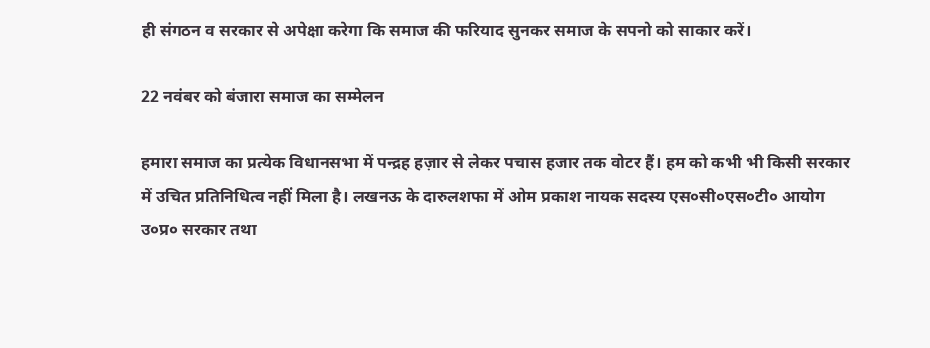ही संगठन व सरकार से अपेक्षा करेगा कि समाज की फरियाद सुनकर समाज के सपनो को साकार करें।

22 नवंबर को बंजारा समाज का सम्मेलन

हमारा समाज का प्रत्येक विधानसभा में पन्द्रह हज़ार से लेकर पचास हजार तक वोटर हैं। हम को कभी भी किसी सरकार में उचित प्रतिनिधित्व नहीं मिला है। लखनऊ के दारुलशफा में ओम प्रकाश नायक सदस्य एस०सी०एस०टी० आयोग उ०प्र० सरकार तथा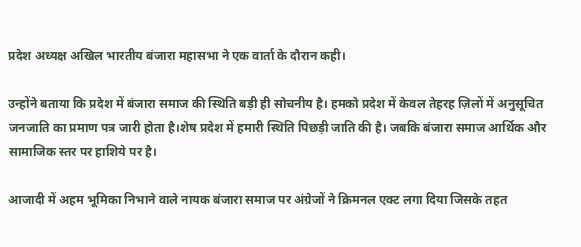प्रदेश अध्यक्ष अखिल भारतीय बंजारा महासभा ने एक वार्ता के दौरान कही।

उन्होंने बताया कि प्रदेश में बंजारा समाज की स्थिति बड़ी ही सोचनीय है। हमको प्रदेश में केवल तेहरह ज़िलों में अनुसूचित जनजाति का प्रमाण पत्र जारी होता है।शेष प्रदेश में हमारी स्थिति पिछड़ी जाति की है। जबकि बंजारा समाज आर्थिक और सामाजिक स्तर पर हाशिये पर है।

आजादी में अहम भूमिका निभाने वाले नायक बंजारा समाज पर अंग्रेजों ने क्रिमनल एक्ट लगा दिया जिसके तहत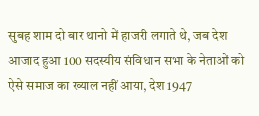सुबह शाम दो बार थानो में हाजरी लगाते थे, जब देश आजाद हुआ 100 सदस्यीय संविधान सभा के नेताओं को ऐसे समाज का ख्याल नहीं आया, देश 1947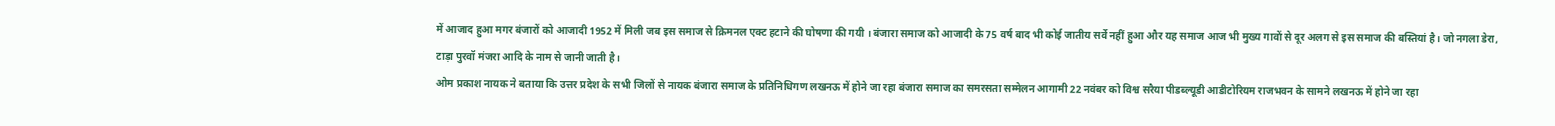में आजाद हुआ मगर बंजारों को आजादी 1952 में मिली जब इस समाज से क्रिमनल एक्ट हटाने की घोषणा की गयी । बंजारा समाज को आजादी के 75 वर्ष बाद भी कोई जातीय सर्वे नहीं हुआ और यह समाज आज भी मुख्य गावों से दूर अलग से इस समाज की बस्तियां है। जो नगला डेरा, टाड़ा पुरवॉ मंजरा आदि के नाम से जानी जाती है।
ओम प्रकाश नायक ने बताया कि उत्तर प्रदेश के सभी जिलों से नायक बंजारा समाज के प्रतिनिधिगण लखनऊ में होने जा रहा बंजारा समाज का समरसता सम्मेलन आगामी 22 नवंबर को विश्व सरैया पीडब्ल्यूडी आडीटोरियम राजभवन के सामने लखनऊ में होने जा रहा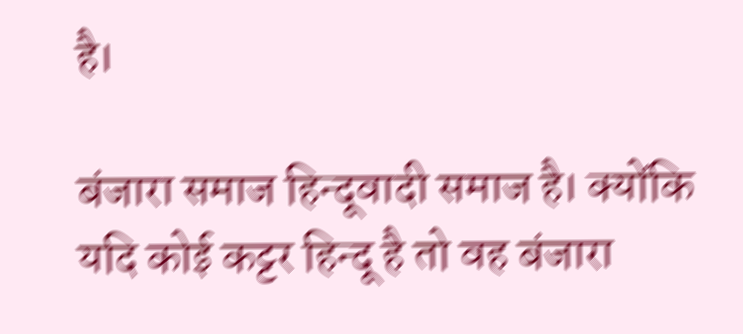है।

बंजारा समाज हिन्दूवादी समाज है। क्योंकि यदि कोई कट्टर हिन्दू है तो वह बंजारा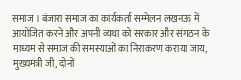समाज । बंजारा समाज का कार्यकर्ता सम्मेलन लखनऊ में आयोजित करने और अपनी व्यथा को सरकार और संगठन के माध्यम से समाज की समस्याओं का निराकरण कराया जाय, मुख्यमंत्री जी, दोनों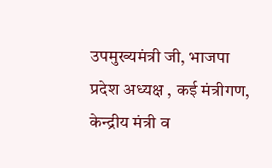उपमुख्यमंत्री जी, भाजपा प्रदेश अध्यक्ष , कई मंत्रीगण, केन्द्रीय मंत्री व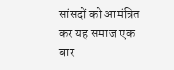सांसदों को आमंत्रित कर यह समाज एक बार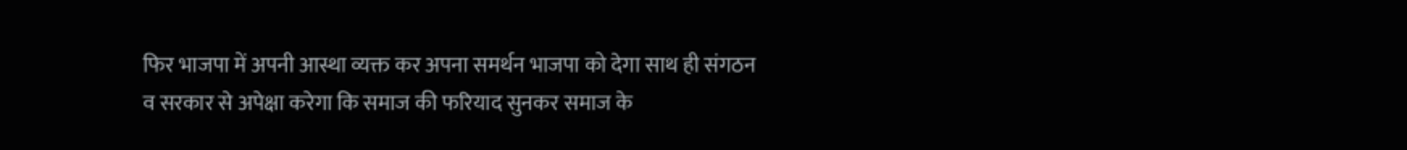फिर भाजपा में अपनी आस्था व्यक्त कर अपना समर्थन भाजपा को देगा साथ ही संगठन व सरकार से अपेक्षा करेगा कि समाज की फरियाद सुनकर समाज के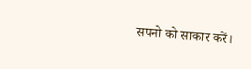सपनो को साकार करें।